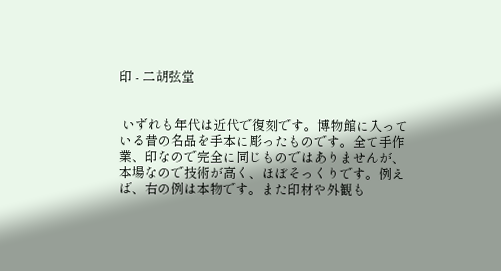印 - 二胡弦堂


 いずれも年代は近代で復刻です。博物館に入っている昔の名品を手本に彫ったものです。全て手作業、印なので完全に同じものではありませんが、本場なので技術が高く、ほぼそっくりです。例えば、右の例は本物です。また印材や外観も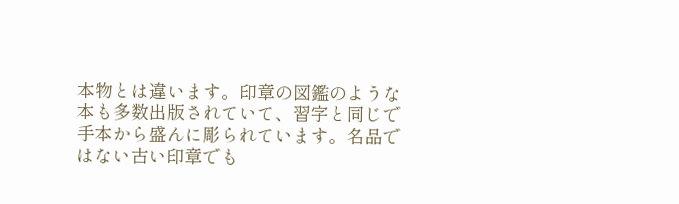本物とは違います。印章の図鑑のような本も多数出版されていて、習字と同じで手本から盛んに彫られています。名品ではない古い印章でも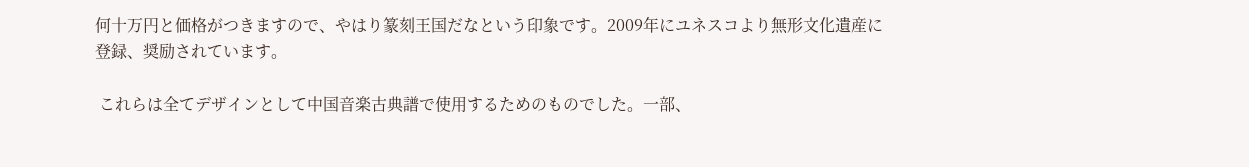何十万円と価格がつきますので、やはり篆刻王国だなという印象です。2009年にユネスコより無形文化遺産に登録、奨励されています。

 これらは全てデザインとして中国音楽古典譜で使用するためのものでした。一部、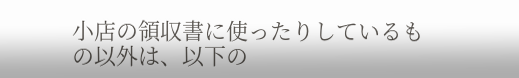小店の領収書に使ったりしているもの以外は、以下の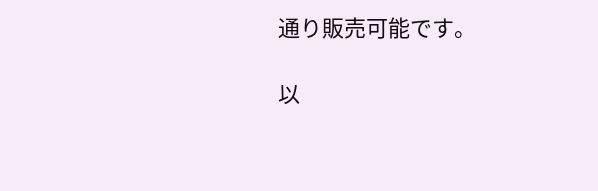通り販売可能です。

以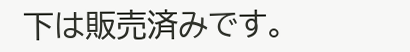下は販売済みです。